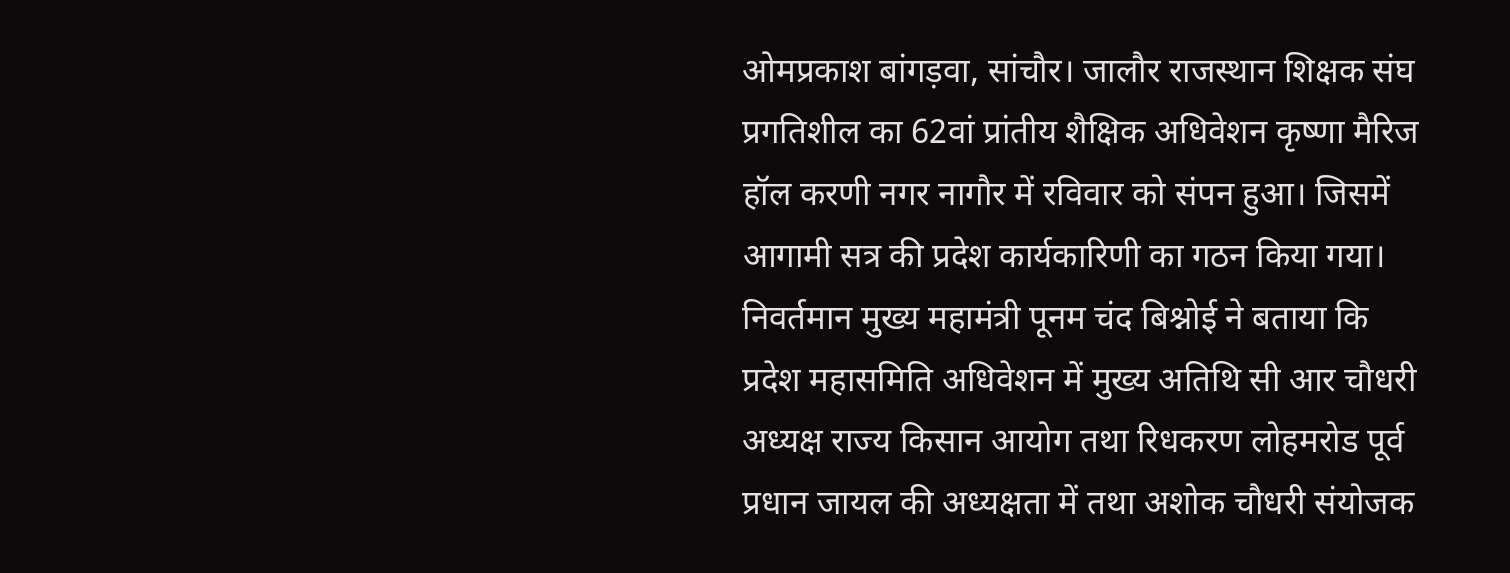ओमप्रकाश बांगड़वा, सांचौर। जालौर राजस्थान शिक्षक संघ प्रगतिशील का 62वां प्रांतीय शैक्षिक अधिवेशन कृष्णा मैरिज हॉल करणी नगर नागौर में रविवार को संपन हुआ। जिसमें आगामी सत्र की प्रदेश कार्यकारिणी का गठन किया गया।
निवर्तमान मुख्य महामंत्री पूनम चंद बिश्नोई ने बताया कि प्रदेश महासमिति अधिवेशन में मुख्य अतिथि सी आर चौधरी अध्यक्ष राज्य किसान आयोग तथा रिधकरण लोहमरोड पूर्व प्रधान जायल की अध्यक्षता में तथा अशोक चौधरी संयोजक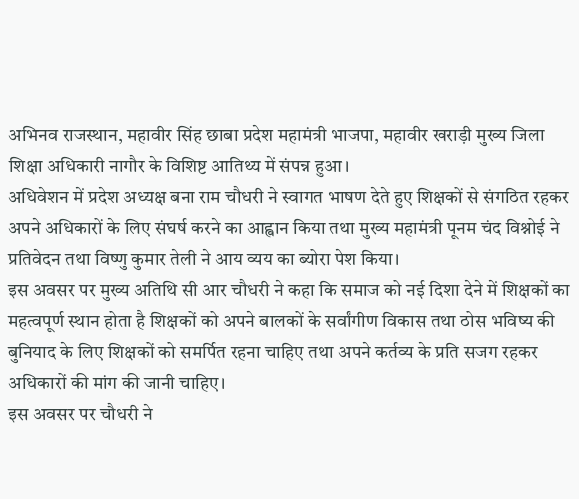अभिनव राजस्थान, महावीर सिंह छाबा प्रदेश महामंत्री भाजपा, महावीर खराड़ी मुख्य जिला शिक्षा अधिकारी नागौर के विशिष्ट आतिथ्य में संपन्न हुआ।
अधिवेशन में प्रदेश अध्यक्ष बना राम चौधरी ने स्वागत भाषण देते हुए शिक्षकों से संगठित रहकर अपने अधिकारों के लिए संघर्ष करने का आह्वान किया तथा मुख्य महामंत्री पूनम चंद विश्नोई ने प्रतिवेदन तथा विष्णु कुमार तेली ने आय व्यय का ब्योरा पेश किया।
इस अवसर पर मुख्य अतिथि सी आर चौधरी ने कहा कि समाज को नई दिशा देने में शिक्षकों का महत्वपूर्ण स्थान होता है शिक्षकों को अपने बालकों के सर्वांगीण विकास तथा ठोस भविष्य की बुनियाद के लिए शिक्षकों को समर्पित रहना चाहिए तथा अपने कर्तव्य के प्रति सजग रहकर अधिकारों की मांग की जानी चाहिए।
इस अवसर पर चौधरी ने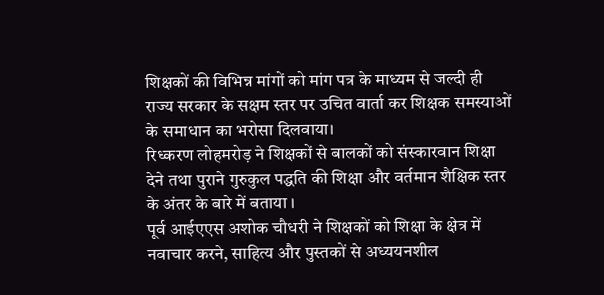शिक्षकों की विभिन्न मांगों को मांग पत्र के माध्यम से जल्दी ही राज्य सरकार के सक्षम स्तर पर उचित वार्ता कर शिक्षक समस्याओं के समाधान का भरोसा दिलवाया।
रिध्करण लोहमरोड़ ने शिक्षकों से बालकों को संस्कारवान शिक्षा देने तथा पुराने गुरुकुल पद्धति की शिक्षा और वर्तमान शैक्षिक स्तर के अंतर के बारे में बताया ।
पूर्व आईएएस अशोक चौधरी ने शिक्षकों को शिक्षा के क्षेत्र में नवाचार करने, साहित्य और पुस्तकों से अध्ययनशील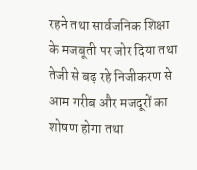रहने तथा सार्वजनिक शिक्षा के मजबूती पर जोर दिया तथा तेजी से बढ़ रहे निजीकरण से आम गरीब और मजदूरों का शोषण होगा तथा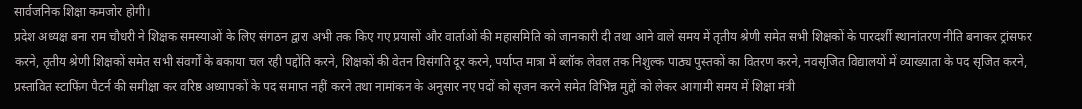सार्वजनिक शिक्षा कमजोर होगी।
प्रदेश अध्यक्ष बना राम चौधरी ने शिक्षक समस्याओं के लिए संगठन द्वारा अभी तक किए गए प्रयासों और वार्ताओं की महासमिति को जानकारी दी तथा आने वाले समय में तृतीय श्रेणी समेत सभी शिक्षकों के पारदर्शी स्थानांतरण नीति बनाकर ट्रांसफर करने, तृतीय श्रेणी शिक्षकों समेत सभी संवर्गों के बकाया चल रही पद्दोंति करने, शिक्षकों की वेतन विसंगति दूर करने, पर्याप्त मात्रा में ब्लॉक लेवल तक निशुल्क पाठ्य पुस्तकों का वितरण करने, नवसृजित विद्यालयों में व्याख्याता के पद सृजित करने, प्रस्तावित स्टाफिंग पैटर्न की समीक्षा कर वरिष्ठ अध्यापकों के पद समाप्त नहीं करने तथा नामांकन के अनुसार नए पदों को सृजन करने समेत विभिन्न मुद्दों को लेकर आगामी समय में शिक्षा मंत्री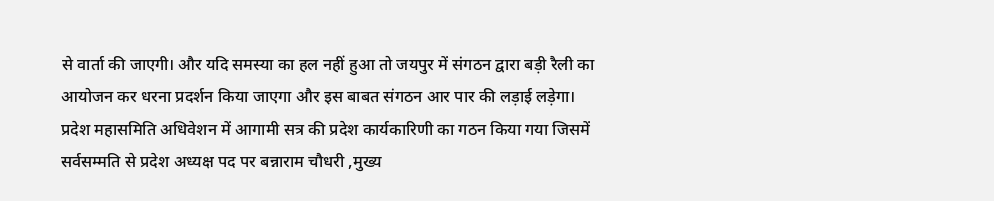से वार्ता की जाएगी। और यदि समस्या का हल नहीं हुआ तो जयपुर में संगठन द्वारा बड़ी रैली का आयोजन कर धरना प्रदर्शन किया जाएगा और इस बाबत संगठन आर पार की लड़ाई लड़ेगा।
प्रदेश महासमिति अधिवेशन में आगामी सत्र की प्रदेश कार्यकारिणी का गठन किया गया जिसमें सर्वसम्मति से प्रदेश अध्यक्ष पद पर बन्नाराम चौधरी ,मुख्य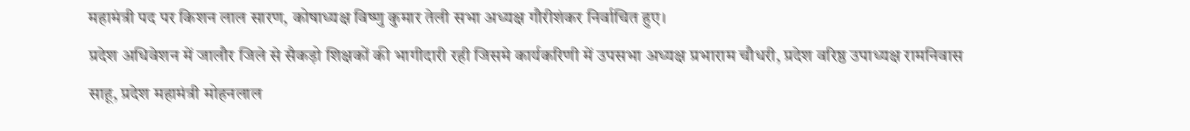महामंत्री पद पर किशन लाल सारण, कोषाध्यक्ष विष्णु कुमार तेली सभा अध्यक्ष गौरीशंकर निर्वाचित हुए।
प्रदेश अधिवेशन में जालौर जिले से सैकड़ो शिक्षकों की भागीदारी रही जिसमे कार्यकरिणी में उपसभा अध्यक्ष प्रभाराम चौधरी, प्रदेश वरिष्ठ उपाध्यक्ष रामनिवास साहू, प्रदेश महामंत्री मोहनलाल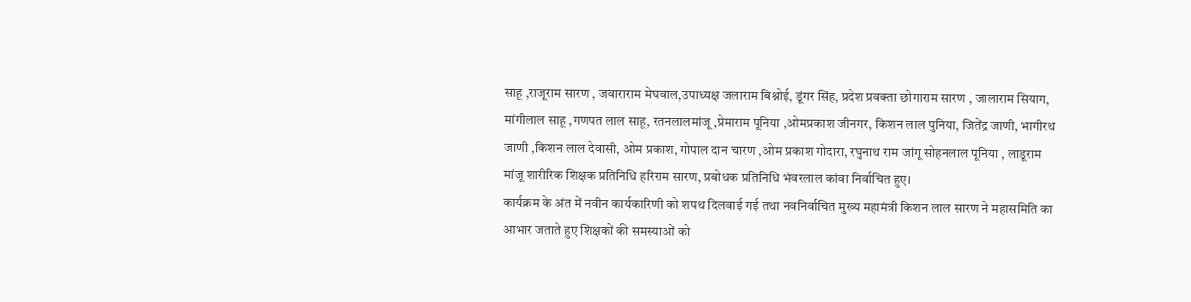साहू ,राजूराम सारण , जवाराराम मेघवाल,उपाध्यक्ष जलाराम बिश्नोई, डूंगर सिंह, प्रदेश प्रवक्ता छोगाराम सारण , जालाराम सियाग, मांगीलाल साहू ,गणपत लाल साहू, रतनलालमांजू ,प्रेमाराम पूनिया ,ओमप्रकाश जीनगर, किशन लाल पुनिया, जितेंद्र जाणी, भागीरथ जाणी ,किशन लाल देवासी, ओम प्रकाश, गोपाल दान चारण ,ओम प्रकाश गोदारा, रघुनाथ राम जांगू सोहनलाल पूनिया , लाडूराम मांजू शारीरिक शिक्षक प्रतिनिधि हरिराम सारण, प्रबोधक प्रतिनिधि भंवरलाल कांवा निर्वाचित हुए।
कार्यक्रम के अंत में नवीन कार्यकारिणी को शपथ दिलवाई गई तथा नवनिर्वाचित मुख्य महामंत्री किशन लाल सारण ने महासमिति का आभार जताते हुए शिक्षकों की समस्याओं को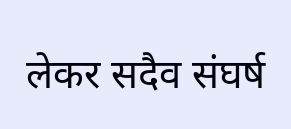लेकर सदैव संघर्ष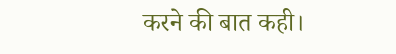करने की बात कही।